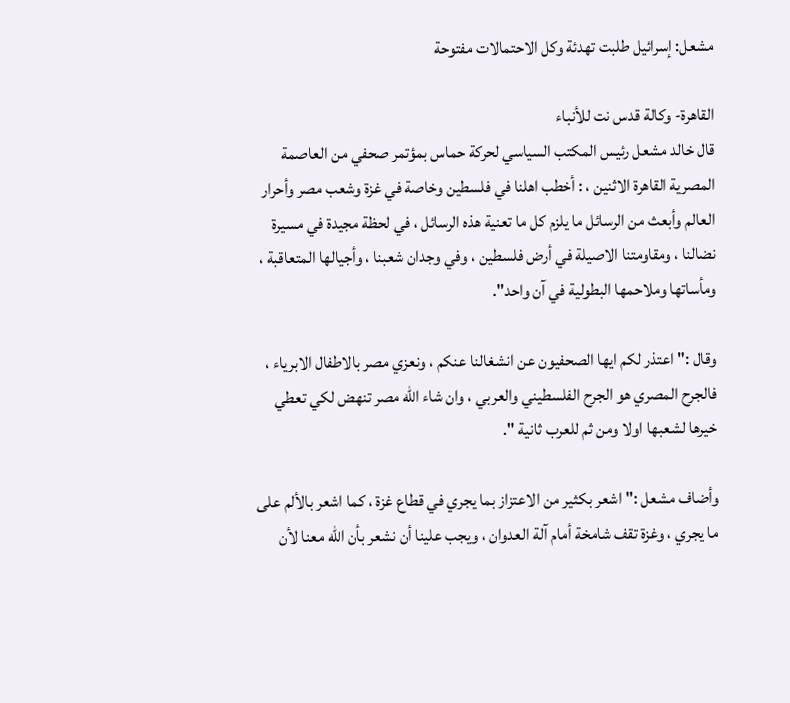مشعل: إسرائيل طلبت تهدئة وكل الاحتمالات مفتوحة

القاهرة- وكالة قدس نت للأنباء
قال خالد مشعل رئيس المكتب السياسي لحركة حماس بمؤتمر صحفي من العاصمة المصرية القاهرة الاثنين ، : أخطب اهلنا في فلسطين وخاصة في غزة وشعب مصر وأحرار العالم وأبعث من الرسائل ما يلزم كل ما تعنية هذه الرسائل ، في لحظة مجيدة في مسيرة نضالنا ، ومقاومتنا الاصيلة في أرض فلسطين ، وفي وجدان شعبنا ، وأجيالها المتعاقبة ، ومأساتها وملاحمها البطولية في آن واحد".

وقال :" اعتذر لكم ايها الصحفيون عن انشغالنا عنكم ، ونعزي مصر بالاطفال الابرياء ، فالجرح المصري هو الجرح الفلسطيني والعربي ، وان شاء الله مصر تنهض لكي تعطي خيرها لشعبها اولا ومن ثم للعرب ثانية ".

وأضاف مشعل :" اشعر بكثير من الاعتزاز بما يجري في قطاع غزة ، كما اشعر بالألم على ما يجري ، وغزة تقف شامخة أمام آلة العدوان ، ويجب علينا أن نشعر بأن الله معنا لأن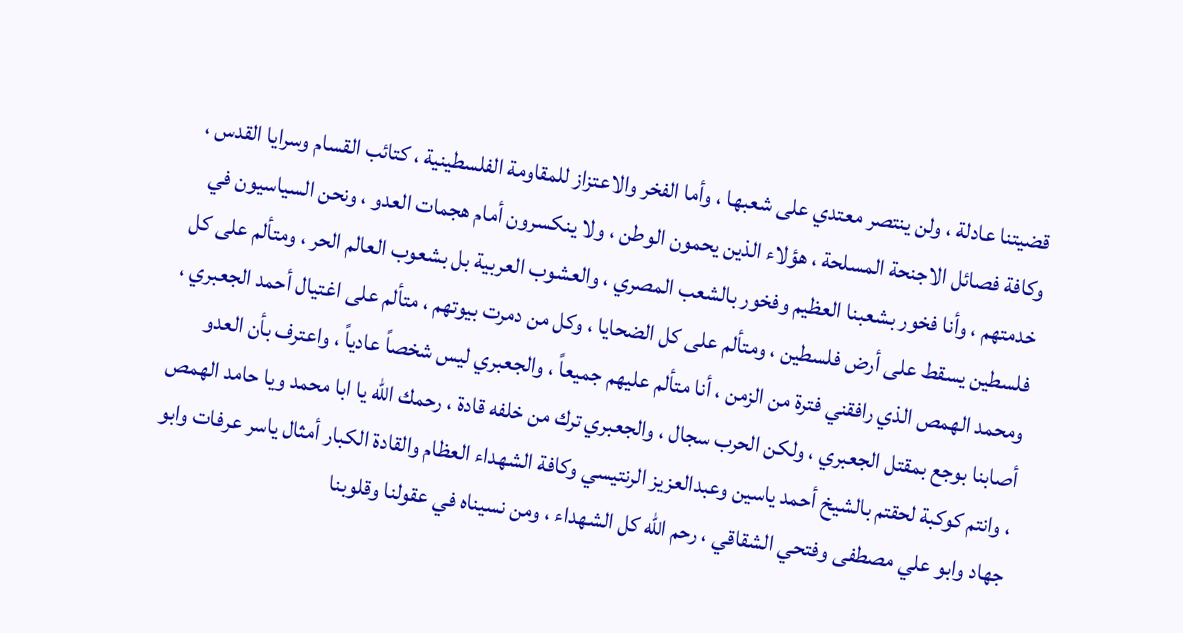قضيتنا عادلة ، ولن ينتصر معتدي على شعبها ، وأما الفخر والاعتزاز للمقاومة الفلسطينية ، كتائب القسام وسرايا القدس ، وكافة فصائل الاجنحة المسلحة ، هؤلاء الذين يحمون الوطن ، ولا ينكسرون أمام هجمات العدو ، ونحن السياسيون في خدمتهم ، وأنا فخور بشعبنا العظيم وفخور بالشعب المصري ، والعشوب العربية بل بشعوب العالم الحر ، ومتألم على كل فلسطين يسقط على أرض فلسطين ، ومتألم على كل الضحايا ، وكل من دمرت بيوتهم ، متألم على اغتيال أحمد الجعبري ، ومحمد الهمص الذي رافقني فترة من الزمن ، أنا متألم عليهم جميعاً ، والجعبري ليس شخصاً عادياً ، واعترف بأن العدو أصابنا بوجع بمقتل الجعبري ، ولكن الحرب سجال ، والجعبري ترك من خلفه قادة ، رحمك الله يا ابا محمد ويا حامد الهمص ، وانتم كوكبة لحقتم بالشيخ أحمد ياسين وعبدالعزيز الرنتيسي وكافة الشهداء العظام والقادة الكبار أمثال ياسر عرفات وابو جهاد وابو علي مصطفى وفتحي الشقاقي ، رحم الله كل الشهداء ، ومن نسيناه في عقولنا وقلوبنا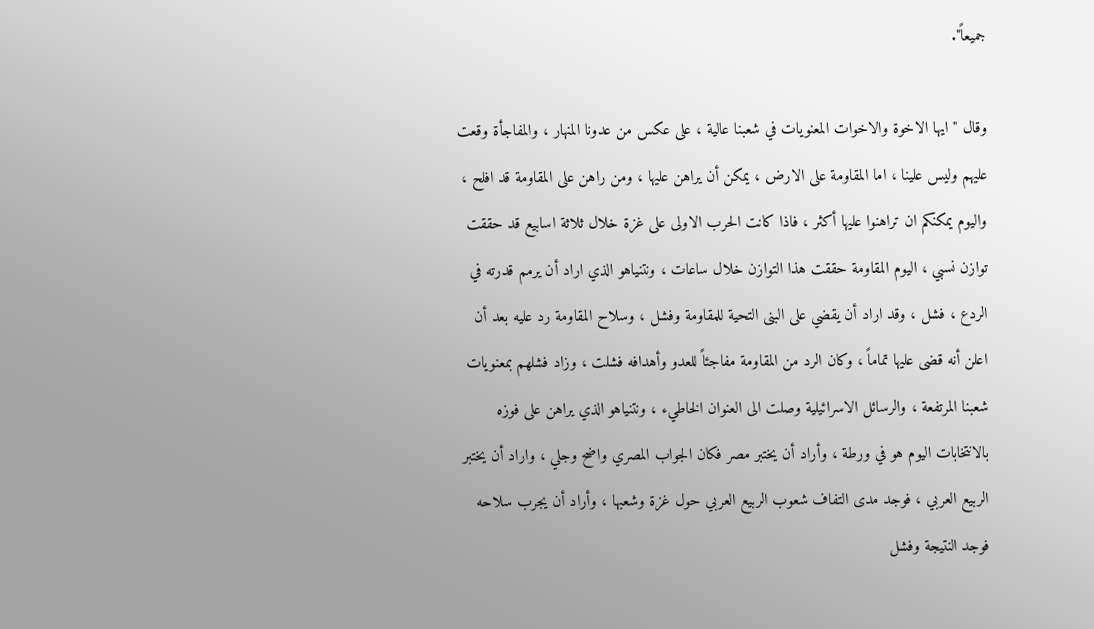جميعاً".

وقال " ايها الاخوة والاخوات المعنويات في شعبنا عالية ، على عكس من عدونا المنهار ، والمفاجأة وقعت عليهم وليس علينا ، اما المقاومة على الارض ، يمكن أن يراهن عليها ، ومن راهن على المقاومة قد افلح ، واليوم يمكنكم ان تراهنوا عليها أكثر ، فاذا كانت الحرب الاولى على غزة خلال ثلاثة اسابيع قد حققت توازن نسبي ، اليوم المقاومة حققت هذا التوازن خلال ساعات ، ونتنياهو الذي اراد أن يرمم قدرته في الردع ، فشل ، وقد اراد أن يقضي على البنى التحية للمقاومة وفشل ، وسلاح المقاومة رد عليه بعد أن اعلن أنه قضى عليها تماماً ، وكان الرد من المقاومة مفاجئاً للعدو وأهدافه فشلت ، وزاد فشلهم بمعنويات شعبنا المرتفعة ، والرسائل الاسرائيلية وصلت الى العنوان الخاطيء ، ونتنياهو الذي يراهن على فوزه بالانتخابات اليوم هو في ورطة ، وأراد أن يختبر مصر فكان الجواب المصري واضح وجلي ، واراد أن يختبر الربيع العربي ، فوجد مدى التفاف شعوب الربيع العربي حول غزة وشعبها ، وأراد أن يجرب سلاحه فوجد النتيجة وفشل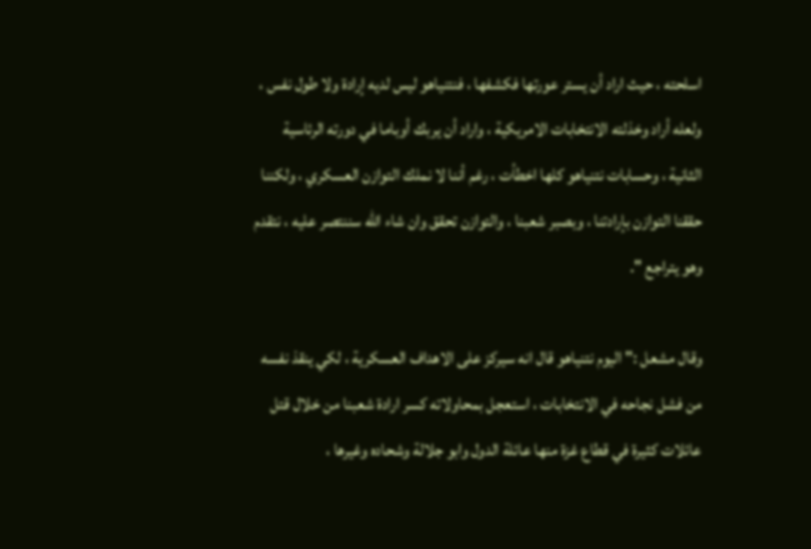اسلحته ، حيث اراد أن يستر عورتها فكشفها ، فنتنياهو ليس لديه إرادة ولا طول نفس ، ولعله أراد وخذلته الانتخابات الامريكية ، واراد أن يربك أوباما في دورته الرئاسية الثانية ، وحسابات نتنياهو كلها اخطأت ، رغم أننا لا نملك التوازن العسكري ، ولكننا حققنا التوازن بإرادتنا ، وبصبر شعبنا ، والتوازن تحقق وان شاء الله سننتصر عليه ، نتقدم وهو يتراجع ".

وقال مشعل :" اليوم نتنياهو قال انه سيركز على الاهداف العسكرية ، لكي ينقذ نفسه من فشل نجاحه في الانتخابات ، استعجل بمحاولاته كسر ارادة شعبنا من خلال قتل عائلات كثيرة في قطاع غزة منها عائلة الدول وابو جلالة وشحاده وغيرها ،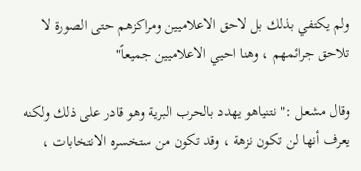ولم يكتفي بذلك بل لاحق الاعلاميين ومراكزهم حتى الصورة لا تلاحق جرائمهم ، وهنا احيي الاعلاميين جميعاً"

وقال مشعل :" نتنياهو يهدد بالحرب البرية وهو قادر على ذلك ولكنه يعرف أنها لن تكون نزهة ، وقد تكون من ستخسره الانتخابات ،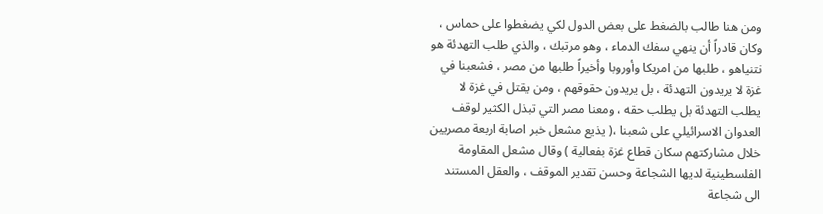ومن هنا طالب بالضغط على بعض الدول لكي يضغطوا على حماس ، وكان قادراً أن ينهي سفك الدماء ، وهو مرتبك ، والذي طلب التهدئة هو نتنياهو ، طلبها من امريكا وأوروبا وأخيراً طلبها من مصر ، فشعبنا في غزة لا يريدون التهدئة ، بل يريدون حقوقهم ، ومن يقتل في غزة لا يطلب التهدئة بل يطلب حقه ، ومعنا مصر التي تبذل الكثير لوقف العدوان الاسرائيلي على شعبنا ،( يذيع مشعل خبر اصابة اربعة مصريين خلال مشاركتهم سكان قطاع غزة بفعالية ) وقال مشعل المقاومة الفلسطينية لديها الشجاعة وحسن تقدير الموقف ، والعقل المستند الى شجاعة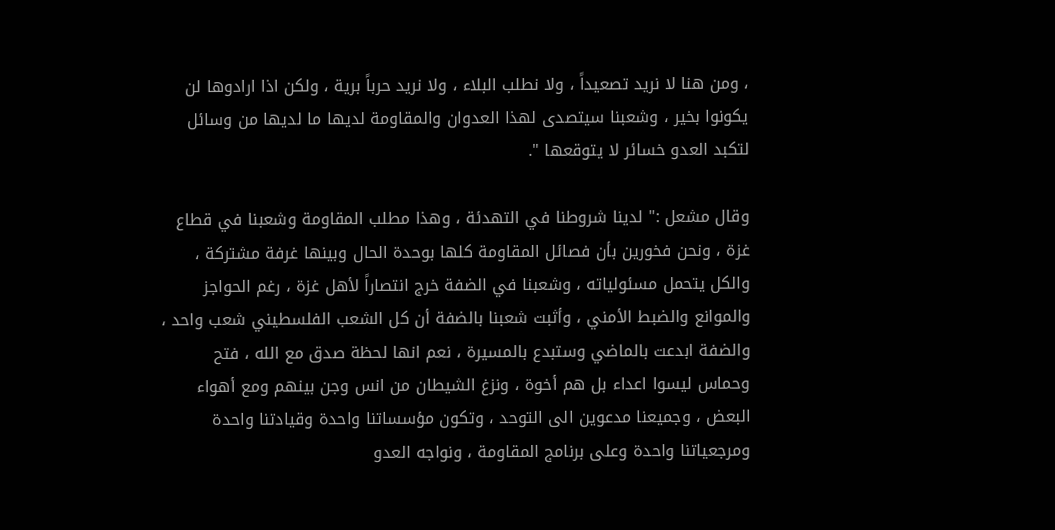، ومن هنا لا نريد تصعيداً ، ولا نطلب البلاء ، ولا نريد حرباً برية ، ولكن اذا ارادوها لن يكونوا بخير ، وشعبنا سيتصدى لهذا العدوان والمقاومة لديها ما لديها من وسائل لتكبد العدو خسائر لا يتوقعها ".

وقال مشعل :" لدينا شروطنا في التهدئة ، وهذا مطلب المقاومة وشعبنا في قطاع غزة ، ونحن فخورين بأن فصائل المقاومة كلها بوحدة الحال وبينها غرفة مشتركة ، والكل يتحمل مسئولياته ، وشعبنا في الضفة خرج انتصاراً لأهل غزة ، رغم الحواجز والموانع والضبط الأمني ، وأثبت شعبنا بالضفة أن كل الشعب الفلسطيني شعب واحد ، والضفة ابدعت بالماضي وستبدع بالمسيرة ، نعم انها لحظة صدق مع الله ، فتح وحماس ليسوا اعداء بل هم أخوة ، ونزغ الشيطان من انس وجن بينهم ومع أهواء البعض ، وجميعنا مدعوين الى التوحد ، وتكون مؤسساتنا واحدة وقيادتنا واحدة ومرجعياتنا واحدة وعلى برنامج المقاومة ، ونواجه العدو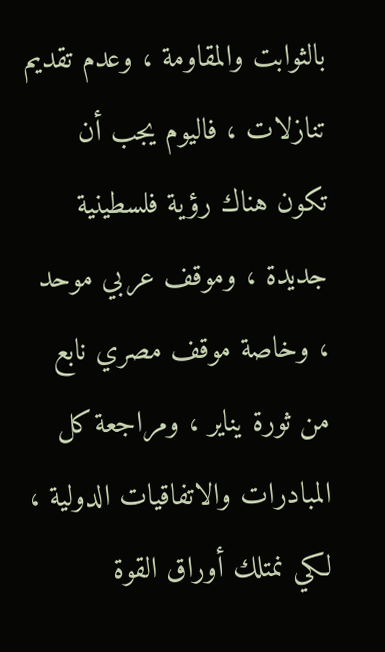بالثوابت والمقاومة ، وعدم تقديم تنازلات ، فاليوم يجب أن تكون هناك رؤية فلسطينية جديدة ، وموقف عربي موحد ، وخاصة موقف مصري نابع من ثورة يناير ، ومراجعة كل المبادرات والاتفاقيات الدولية ، لكي نمتلك أوراق القوة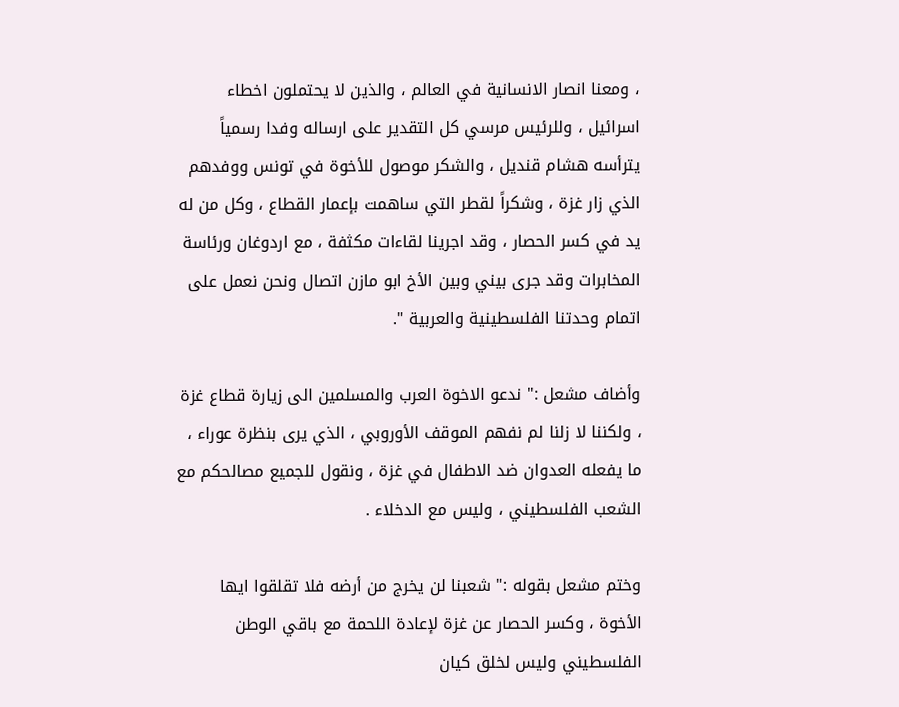، ومعنا انصار الانسانية في العالم ، والذين لا يحتملون اخطاء اسرائيل ، وللرئيس مرسي كل التقدير على ارساله وفدا رسمياً يترأسه هشام قنديل ، والشكر موصول للأخوة في تونس ووفدهم الذي زار غزة ، وشكراً لقطر التي ساهمت بإعمار القطاع ، وكل من له يد في كسر الحصار ، وقد اجرينا لقاءات مكثفة ، مع اردوغان ورئاسة المخابرات وقد جرى بيني وبين الأخ ابو مازن اتصال ونحن نعمل على اتمام وحدتنا الفلسطينية والعربية ".

وأضاف مشعل :" ندعو الاخوة العرب والمسلمين الى زيارة قطاع غزة ، ولكننا لا زلنا لم نفهم الموقف الأوروبي ، الذي يرى بنظرة عوراء ، ما يفعله العدوان ضد الاطفال في غزة ، ونقول للجميع مصالحكم مع الشعب الفلسطيني ، وليس مع الدخلاء .

وختم مشعل بقوله :" شعبنا لن يخرج من أرضه فلا تقلقوا ايها الأخوة ، وكسر الحصار عن غزة لإعادة اللحمة مع باقي الوطن الفلسطيني وليس لخلق كيان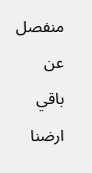منفصل عن باقي ارضنا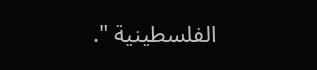الفلسطينية ".